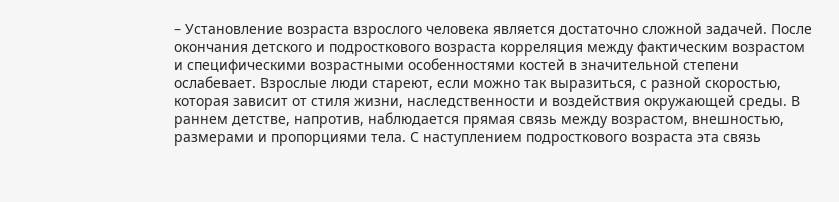– Установление возраста взрослого человека является достаточно сложной задачей. После окончания детского и подросткового возраста корреляция между фактическим возрастом и специфическими возрастными особенностями костей в значительной степени ослабевает. Взрослые люди стареют, если можно так выразиться, с разной скоростью, которая зависит от стиля жизни, наследственности и воздействия окружающей среды. В раннем детстве, напротив, наблюдается прямая связь между возрастом, внешностью, размерами и пропорциями тела. С наступлением подросткового возраста эта связь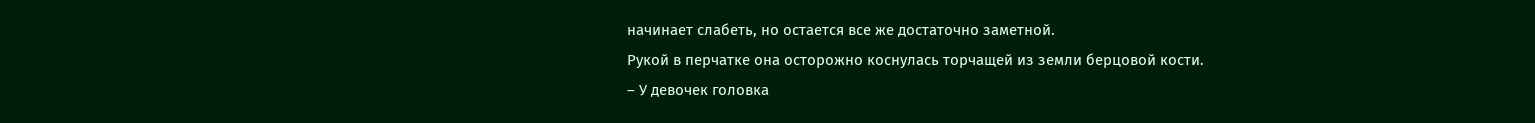начинает слабеть, но остается все же достаточно заметной.
Рукой в перчатке она осторожно коснулась торчащей из земли берцовой кости.
– У девочек головка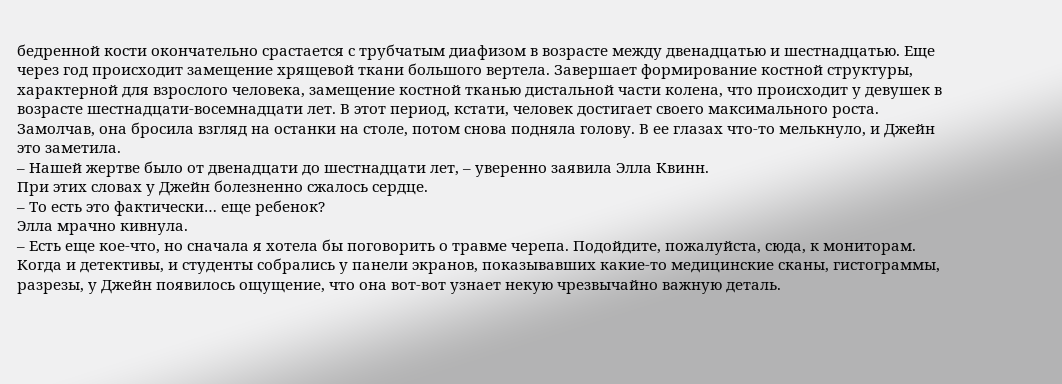бедренной кости окончательно срастается с трубчатым диафизом в возрасте между двенадцатью и шестнадцатью. Еще через год происходит замещение хрящевой ткани большого вертела. Завершает формирование костной структуры, характерной для взрослого человека, замещение костной тканью дистальной части колена, что происходит у девушек в возрасте шестнадцати-восемнадцати лет. В этот период, кстати, человек достигает своего максимального роста.
Замолчав, она бросила взгляд на останки на столе, потом снова подняла голову. В ее глазах что-то мелькнуло, и Джейн это заметила.
– Нашей жертве было от двенадцати до шестнадцати лет, – уверенно заявила Элла Квинн.
При этих словах у Джейн болезненно сжалось сердце.
– То есть это фактически… еще ребенок?
Элла мрачно кивнула.
– Есть еще кое-что, но сначала я хотела бы поговорить о травме черепа. Подойдите, пожалуйста, сюда, к мониторам.
Когда и детективы, и студенты собрались у панели экранов, показывавших какие-то медицинские сканы, гистограммы, разрезы, у Джейн появилось ощущение, что она вот-вот узнает некую чрезвычайно важную деталь.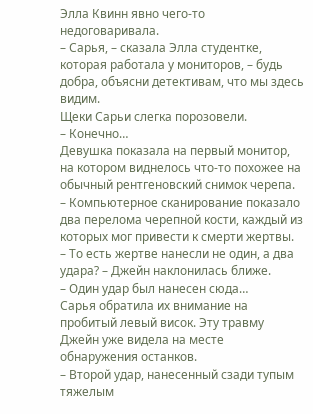Элла Квинн явно чего-то недоговаривала.
– Сарья, – сказала Элла студентке, которая работала у мониторов, – будь добра, объясни детективам, что мы здесь видим.
Щеки Сарьи слегка порозовели.
– Конечно…
Девушка показала на первый монитор, на котором виднелось что-то похожее на обычный рентгеновский снимок черепа.
– Компьютерное сканирование показало два перелома черепной кости, каждый из которых мог привести к смерти жертвы.
– То есть жертве нанесли не один, а два удара? – Джейн наклонилась ближе.
– Один удар был нанесен сюда…
Сарья обратила их внимание на пробитый левый висок. Эту травму Джейн уже видела на месте обнаружения останков.
– Второй удар, нанесенный сзади тупым тяжелым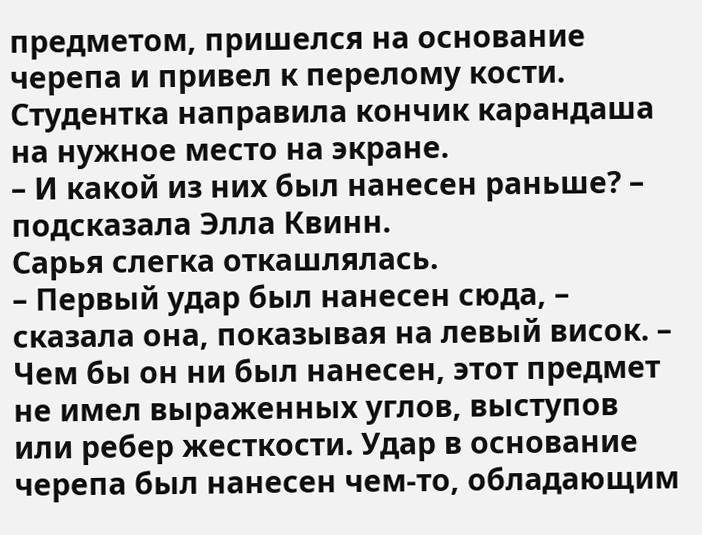предметом, пришелся на основание черепа и привел к перелому кости.
Студентка направила кончик карандаша на нужное место на экране.
– И какой из них был нанесен раньше? – подсказала Элла Квинн.
Сарья слегка откашлялась.
– Первый удар был нанесен сюда, – сказала она, показывая на левый висок. – Чем бы он ни был нанесен, этот предмет не имел выраженных углов, выступов или ребер жесткости. Удар в основание черепа был нанесен чем-то, обладающим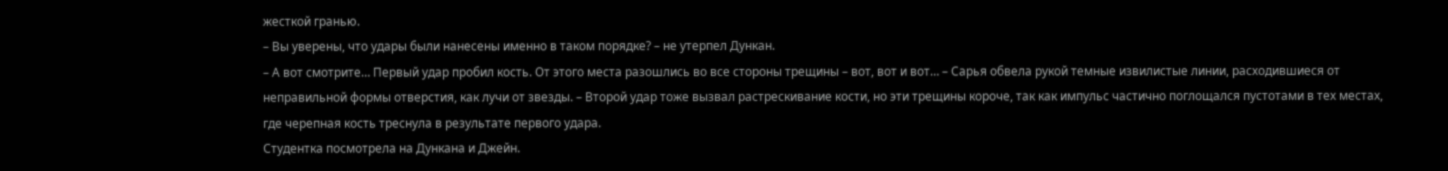жесткой гранью.
– Вы уверены, что удары были нанесены именно в таком порядке? – не утерпел Дункан.
– А вот смотрите… Первый удар пробил кость. От этого места разошлись во все стороны трещины – вот, вот и вот… – Сарья обвела рукой темные извилистые линии, расходившиеся от неправильной формы отверстия, как лучи от звезды. – Второй удар тоже вызвал растрескивание кости, но эти трещины короче, так как импульс частично поглощался пустотами в тех местах, где черепная кость треснула в результате первого удара.
Студентка посмотрела на Дункана и Джейн.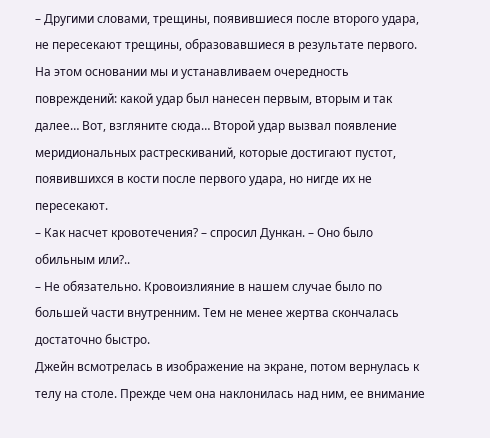– Другими словами, трещины, появившиеся после второго удара, не пересекают трещины, образовавшиеся в результате первого. На этом основании мы и устанавливаем очередность повреждений: какой удар был нанесен первым, вторым и так далее… Вот, взгляните сюда… Второй удар вызвал появление меридиональных растрескиваний, которые достигают пустот, появившихся в кости после первого удара, но нигде их не пересекают.
– Как насчет кровотечения? – спросил Дункан. – Оно было обильным или?..
– Не обязательно. Кровоизлияние в нашем случае было по большей части внутренним. Тем не менее жертва скончалась достаточно быстро.
Джейн всмотрелась в изображение на экране, потом вернулась к телу на столе. Прежде чем она наклонилась над ним, ее внимание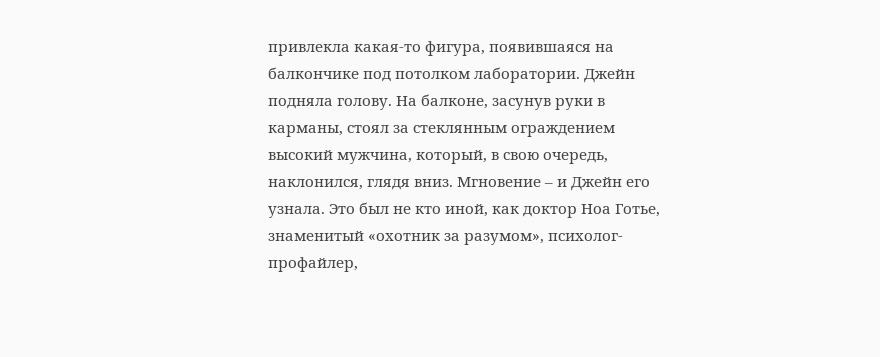привлекла какая-то фигура, появившаяся на балкончике под потолком лаборатории. Джейн подняла голову. На балконе, засунув руки в карманы, стоял за стеклянным ограждением высокий мужчина, который, в свою очередь, наклонился, глядя вниз. Мгновение – и Джейн его узнала. Это был не кто иной, как доктор Ноа Готье, знаменитый «охотник за разумом», психолог-профайлер,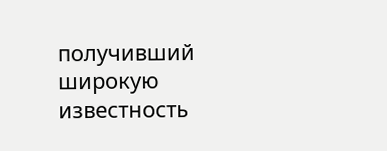получивший широкую известность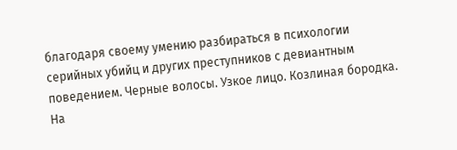благодаря своему умению разбираться в психологии серийных убийц и других преступников с девиантным поведением. Черные волосы. Узкое лицо. Козлиная бородка. На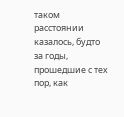таком расстоянии казалось, будто за годы, прошедшие с тех пор, как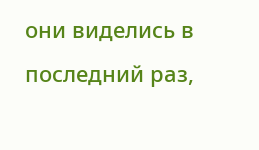они виделись в последний раз,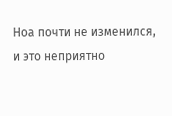Ноа почти не изменился, и это неприятно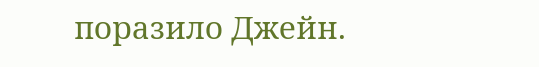поразило Джейн.